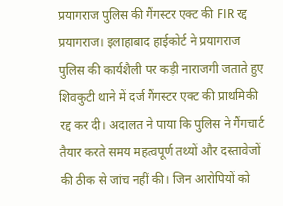प्रयागराज पुलिस की गैंगस्टर एक्ट की FIR रद्द
प्रयागराज। इलाहाबाद हाईकोर्ट ने प्रयागराज पुलिस की कार्यशैली पर कड़ी नाराजगी जताते हुए शिवकुटी थाने में दर्ज गैंगस्टर एक्ट की प्राथमिकी रद्द कर दी। अदालत ने पाया कि पुलिस ने गैंगचार्ट तैयार करते समय महत्वपूर्ण तथ्यों और दस्तावेजों की ठीक से जांच नहीं की। जिन आरोपियों को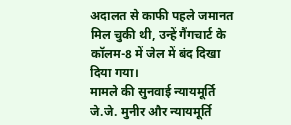अदालत से काफी पहले जमानत मिल चुकी थी, उन्हें गैंगचार्ट के कॉलम-8 में जेल में बंद दिखा दिया गया।
मामले की सुनवाई न्यायमूर्ति जे.जे. मुनीर और न्यायमूर्ति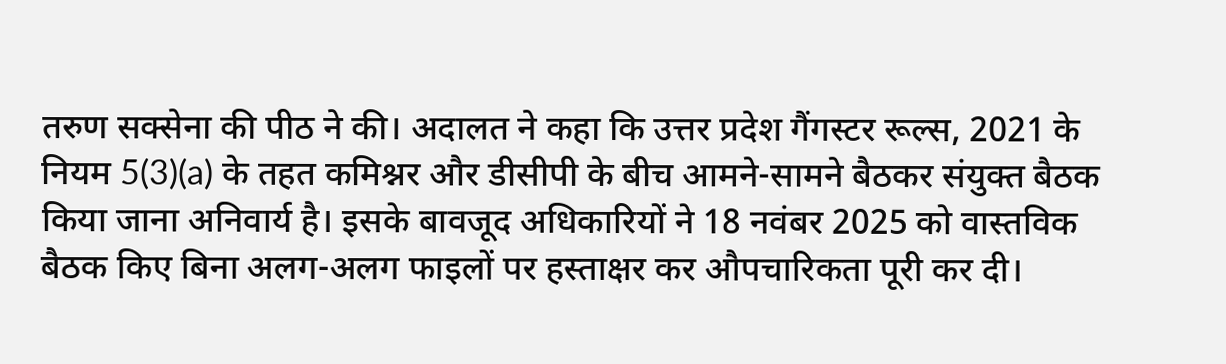तरुण सक्सेना की पीठ ने की। अदालत ने कहा कि उत्तर प्रदेश गैंगस्टर रूल्स, 2021 के नियम 5(3)(a) के तहत कमिश्नर और डीसीपी के बीच आमने-सामने बैठकर संयुक्त बैठक किया जाना अनिवार्य है। इसके बावजूद अधिकारियों ने 18 नवंबर 2025 को वास्तविक बैठक किए बिना अलग-अलग फाइलों पर हस्ताक्षर कर औपचारिकता पूरी कर दी।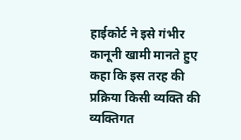हाईकोर्ट ने इसे गंभीर कानूनी खामी मानते हुए कहा कि इस तरह की प्रक्रिया किसी व्यक्ति की व्यक्तिगत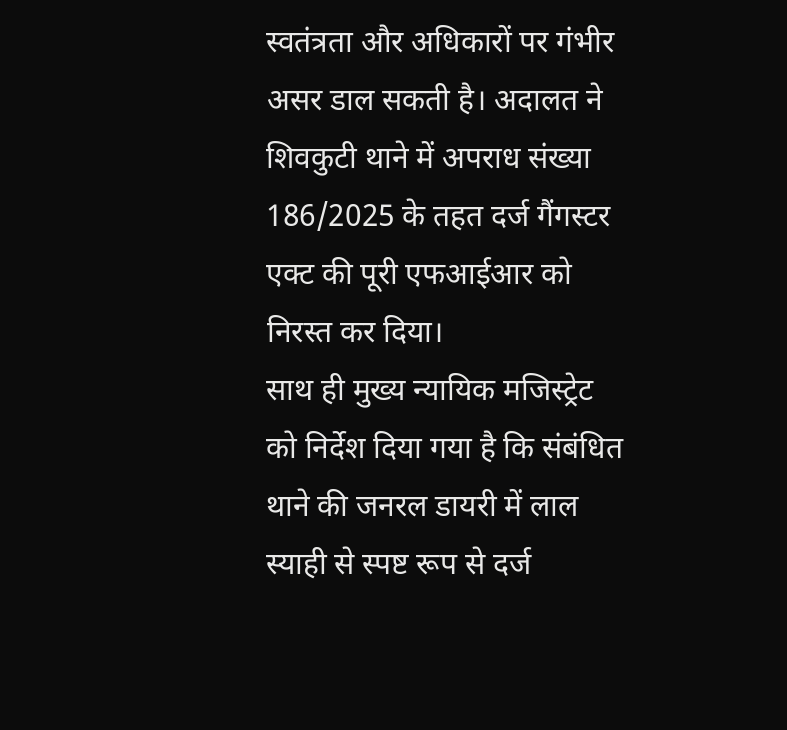स्वतंत्रता और अधिकारों पर गंभीर असर डाल सकती है। अदालत ने शिवकुटी थाने में अपराध संख्या 186/2025 के तहत दर्ज गैंगस्टर एक्ट की पूरी एफआईआर को निरस्त कर दिया।
साथ ही मुख्य न्यायिक मजिस्ट्रेट को निर्देश दिया गया है कि संबंधित थाने की जनरल डायरी में लाल स्याही से स्पष्ट रूप से दर्ज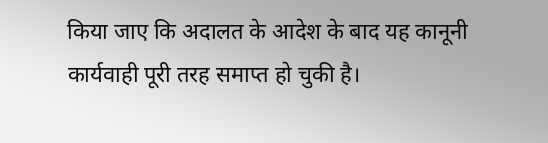किया जाए कि अदालत के आदेश के बाद यह कानूनी कार्यवाही पूरी तरह समाप्त हो चुकी है।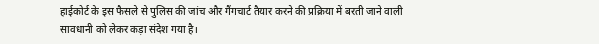हाईकोर्ट के इस फैसले से पुलिस की जांच और गैंगचार्ट तैयार करने की प्रक्रिया में बरती जाने वाली सावधानी को लेकर कड़ा संदेश गया है।